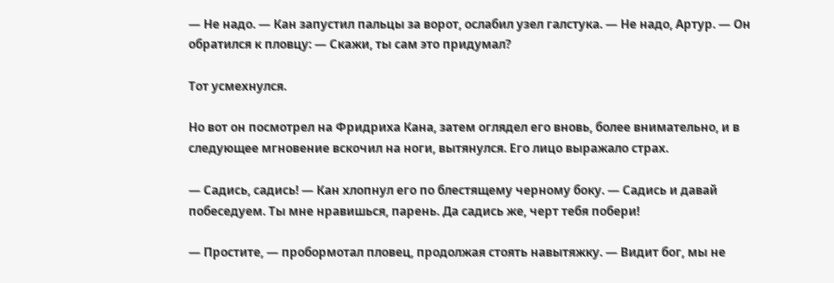— Не надо. — Кан запустил пальцы за ворот, ослабил узел галстука. — Не надо, Артур. — Он обратился к пловцу: — Скажи, ты сам это придумал?

Тот усмехнулся.

Но вот он посмотрел на Фридриха Кана, затем оглядел его вновь, более внимательно, и в следующее мгновение вскочил на ноги, вытянулся. Его лицо выражало страх.

— Садись, садись! — Кан хлопнул его по блестящему черному боку. — Садись и давай побеседуем. Ты мне нравишься, парень. Да садись же, черт тебя побери!

— Простите, — пробормотал пловец, продолжая стоять навытяжку. — Видит бог, мы не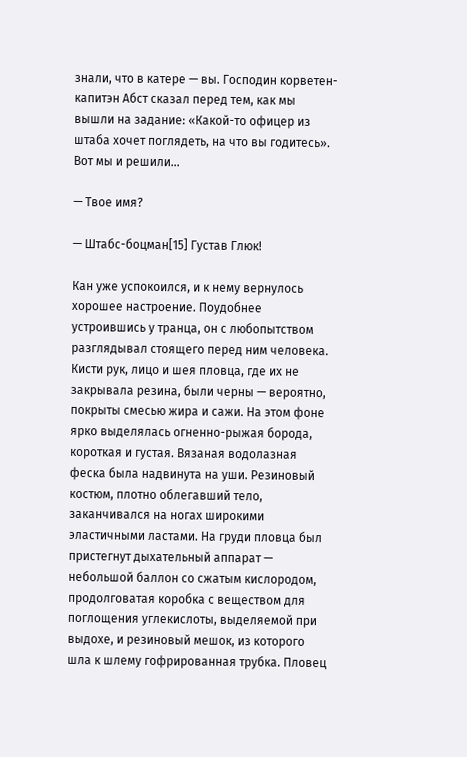знали, что в катере — вы. Господин корветен-капитэн Абст сказал перед тем, как мы вышли на задание: «Какой-то офицер из штаба хочет поглядеть, на что вы годитесь». Вот мы и решили…

— Твое имя?

— Штабс-боцман[15] Густав Глюк!

Кан уже успокоился, и к нему вернулось хорошее настроение. Поудобнее устроившись у транца, он с любопытством разглядывал стоящего перед ним человека. Кисти рук, лицо и шея пловца, где их не закрывала резина, были черны — вероятно, покрыты смесью жира и сажи. На этом фоне ярко выделялась огненно-рыжая борода, короткая и густая. Вязаная водолазная феска была надвинута на уши. Резиновый костюм, плотно облегавший тело, заканчивался на ногах широкими эластичными ластами. На груди пловца был пристегнут дыхательный аппарат — небольшой баллон со сжатым кислородом, продолговатая коробка с веществом для поглощения углекислоты, выделяемой при выдохе, и резиновый мешок, из которого шла к шлему гофрированная трубка. Пловец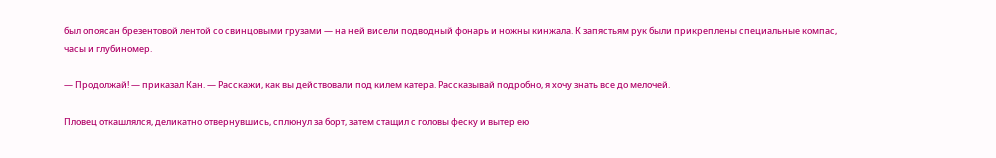был опоясан брезентовой лентой со свинцовыми грузами — на ней висели подводный фонарь и ножны кинжала. К запястьям рук были прикреплены специальные компас, часы и глубиномер.

— Продолжай! — приказал Кан. — Расскажи, как вы действовали под килем катера. Рассказывай подробно, я хочу знать все до мелочей.

Пловец откашлялся, деликатно отвернувшись, сплюнул за борт, затем стащил с головы феску и вытер ею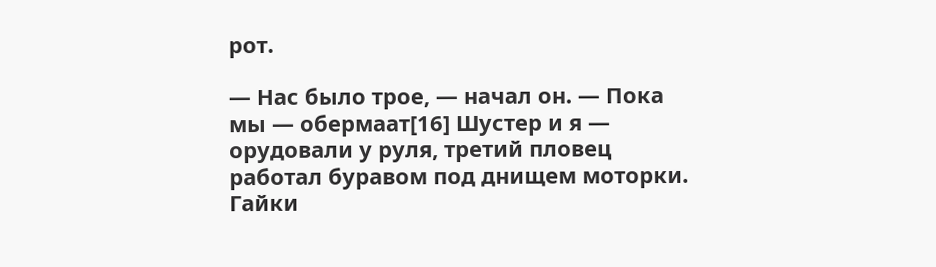рот.

— Нас было трое, — начал он. — Пока мы — обермаат[16] Шустер и я — орудовали у руля, третий пловец работал буравом под днищем моторки. Гайки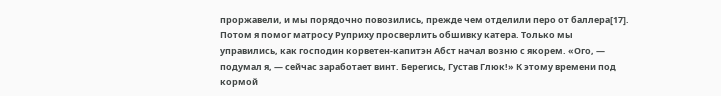проржавели, и мы порядочно повозились, прежде чем отделили перо от баллера[17]. Потом я помог матросу Руприху просверлить обшивку катера. Только мы управились, как господин корветен-капитэн Абст начал возню с якорем. «Ого, — подумал я, — сейчас заработает винт. Берегись, Густав Глюк!» К этому времени под кормой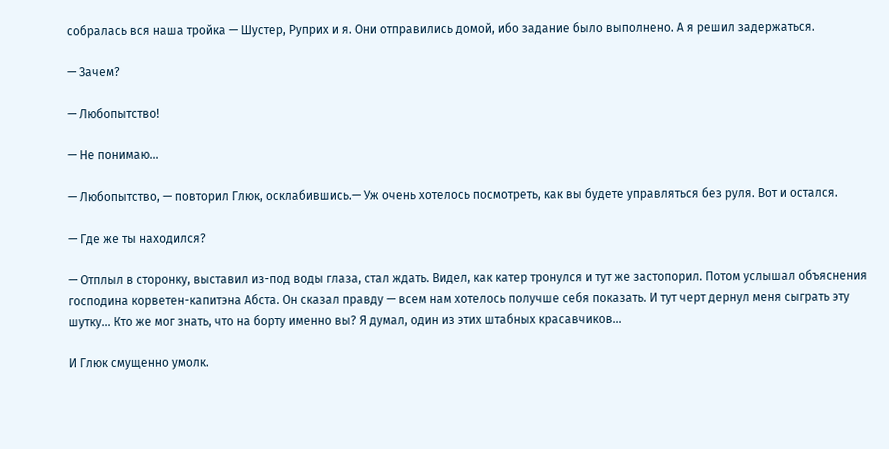собралась вся наша тройка — Шустер, Руприх и я. Они отправились домой, ибо задание было выполнено. А я решил задержаться.

— Зачем?

— Любопытство!

— Не понимаю…

— Любопытство, — повторил Глюк, осклабившись.— Уж очень хотелось посмотреть, как вы будете управляться без руля. Вот и остался.

— Где же ты находился?

— Отплыл в сторонку, выставил из-под воды глаза, стал ждать. Видел, как катер тронулся и тут же застопорил. Потом услышал объяснения господина корветен-капитэна Абста. Он сказал правду — всем нам хотелось получше себя показать. И тут черт дернул меня сыграть эту шутку… Кто же мог знать, что на борту именно вы? Я думал, один из этих штабных красавчиков…

И Глюк смущенно умолк.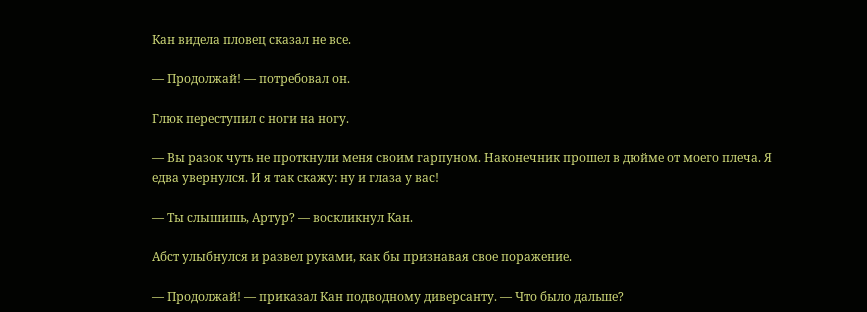Кан видела пловец сказал не все.

— Продолжай! — потребовал он.

Глюк переступил с ноги на ногу.

— Вы разок чуть не проткнули меня своим гарпуном. Наконечник прошел в дюйме от моего плеча. Я едва увернулся. И я так скажу: ну и глаза у вас!

— Ты слышишь, Артур? — воскликнул Кан.

Абст улыбнулся и развел руками, как бы признавая свое поражение.

— Продолжай! — приказал Кан подводному диверсанту. — Что было дальше?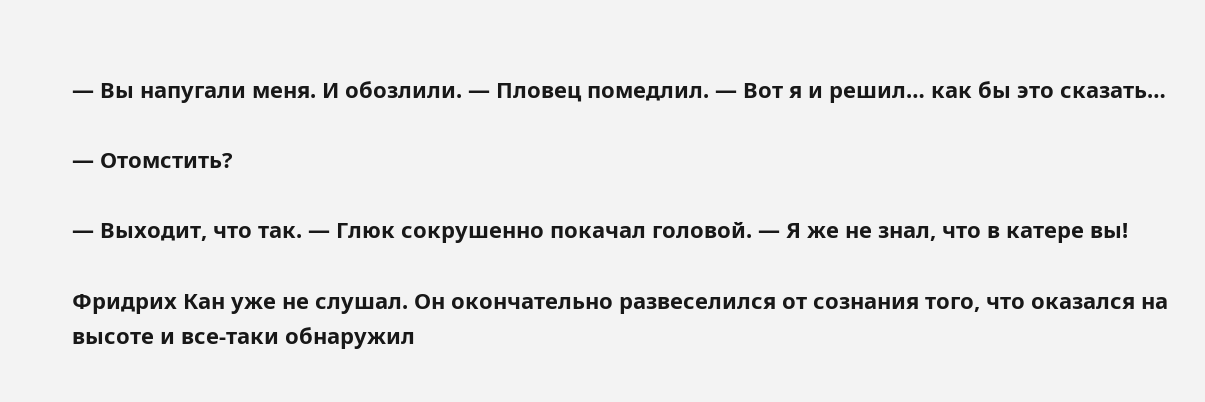— Вы напугали меня. И обозлили. — Пловец помедлил. — Вот я и решил… как бы это сказать…

— Отомстить?

— Выходит, что так. — Глюк сокрушенно покачал головой. — Я же не знал, что в катере вы!

Фридрих Кан уже не слушал. Он окончательно развеселился от сознания того, что оказался на высоте и все-таки обнаружил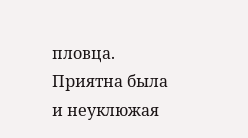пловца. Приятна была и неуклюжая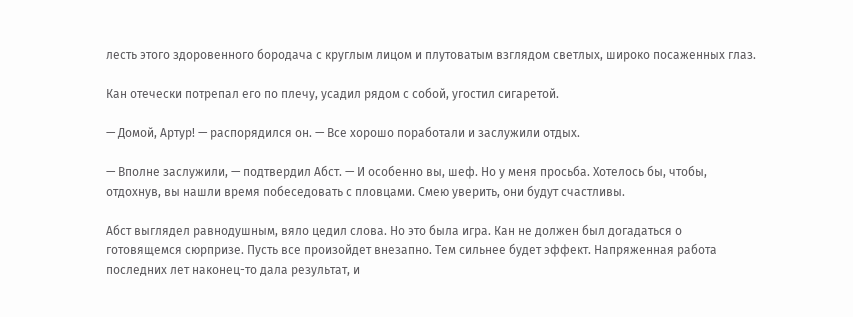лесть этого здоровенного бородача с круглым лицом и плутоватым взглядом светлых, широко посаженных глаз.

Кан отечески потрепал его по плечу, усадил рядом с собой, угостил сигаретой.

— Домой, Артур! — распорядился он. — Все хорошо поработали и заслужили отдых.

— Вполне заслужили, — подтвердил Абст. — И особенно вы, шеф. Но у меня просьба. Хотелось бы, чтобы, отдохнув, вы нашли время побеседовать с пловцами. Смею уверить, они будут счастливы.

Абст выглядел равнодушным, вяло цедил слова. Но это была игра. Кан не должен был догадаться о готовящемся сюрпризе. Пусть все произойдет внезапно. Тем сильнее будет эффект. Напряженная работа последних лет наконец-то дала результат, и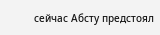сейчас Абсту предстоял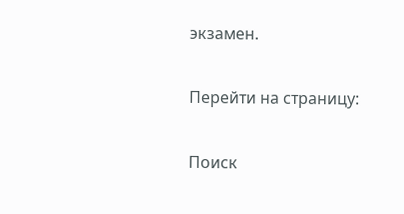экзамен.

Перейти на страницу:

Поиск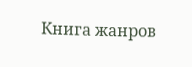Книга жанров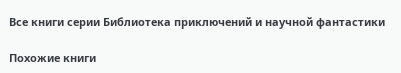Все книги серии Библиотека приключений и научной фантастики

Похожие книги